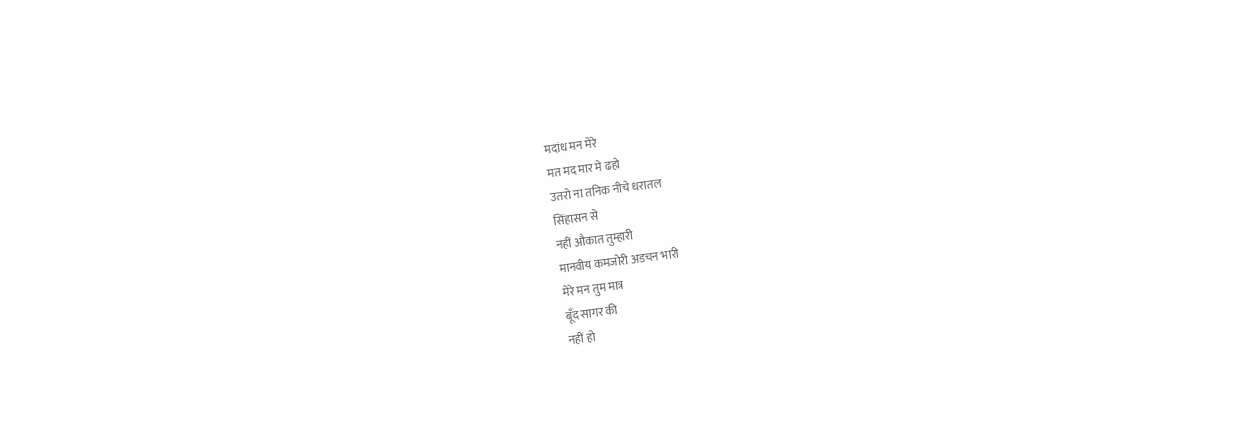मदांध मन मेरे
मत मद मार मे ढहो
उतरो ना तनिक नीचे धरातल
सिंहासन से
नहीं औकात तुम्हारी
मानवीय कमजोरी अडचन भारी
मेरे मन तुम मात्र
बूँद सागर की
नहीं हो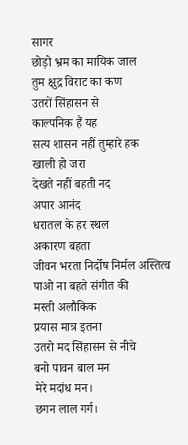सागर
छोड़ो भ्रम का मायिक जाल
तुम क्षुद्र विराट का कण
उतरों सिंहासन से
काल्पनिक हैं यह
सत्य शासन नहीं तुम्हारे हक
खाली हो जरा
देखते नहीं बहती नद
अपार आनंद
धरातल के हर स्थल
अकारण बहता
जीवन भरता निर्दोष निर्मल अस्तित्व
पाओ ना बहते संगीत की
मस्ती अलौकिक
प्रयास मात्र इतना
उतरो मद सिंहासन से नीचे
बनो पावन बाल मन
मेरे मदांध मन।
छगन लाल गर्ग।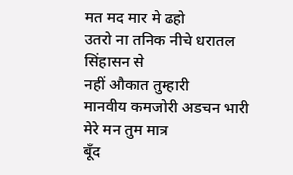मत मद मार मे ढहो
उतरो ना तनिक नीचे धरातल
सिंहासन से
नहीं औकात तुम्हारी
मानवीय कमजोरी अडचन भारी
मेरे मन तुम मात्र
बूँद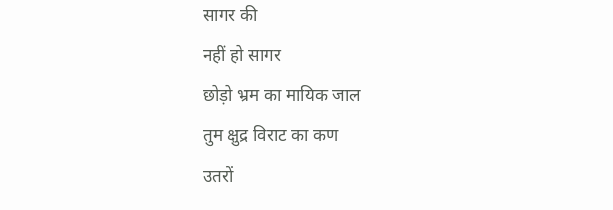सागर की
नहीं हो सागर
छोड़ो भ्रम का मायिक जाल
तुम क्षुद्र विराट का कण
उतरों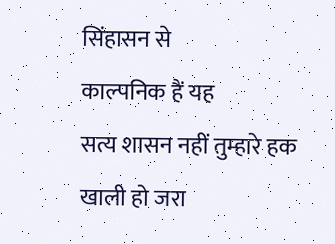सिंहासन से
काल्पनिक हैं यह
सत्य शासन नहीं तुम्हारे हक
खाली हो जरा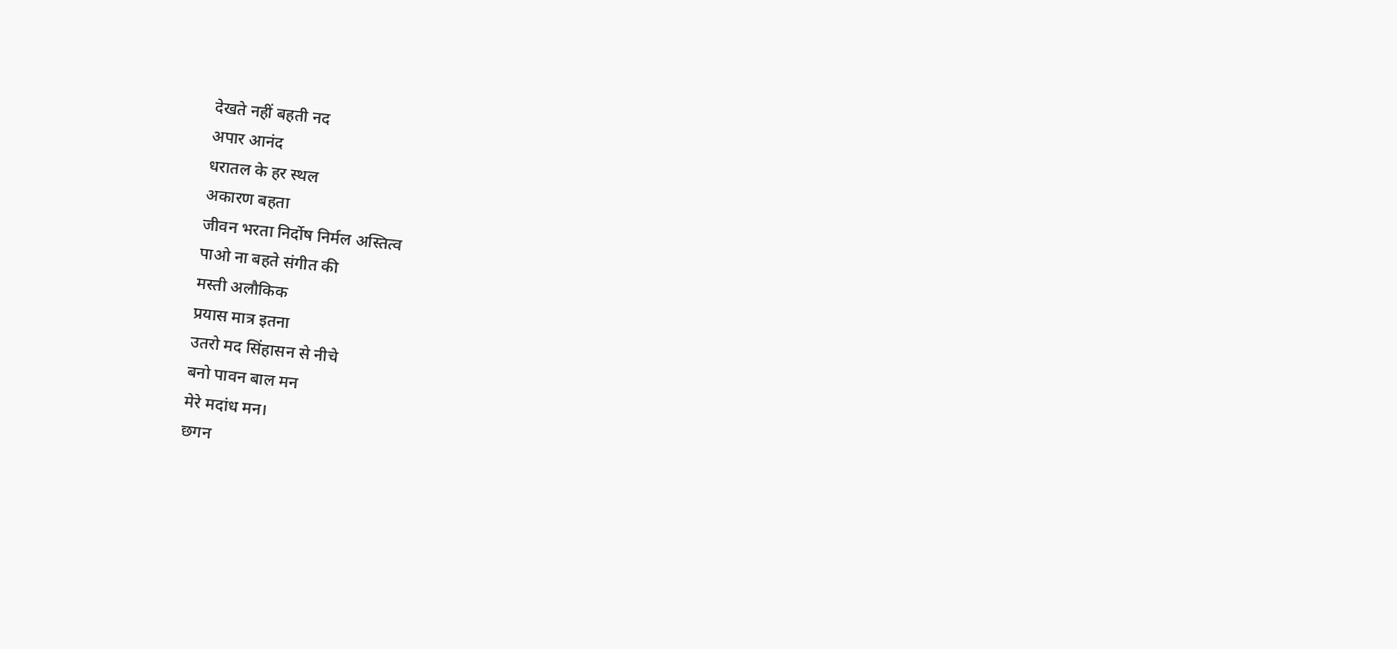देखते नहीं बहती नद
अपार आनंद
धरातल के हर स्थल
अकारण बहता
जीवन भरता निर्दोष निर्मल अस्तित्व
पाओ ना बहते संगीत की
मस्ती अलौकिक
प्रयास मात्र इतना
उतरो मद सिंहासन से नीचे
बनो पावन बाल मन
मेरे मदांध मन।
छगन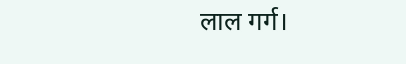लाल गर्ग।